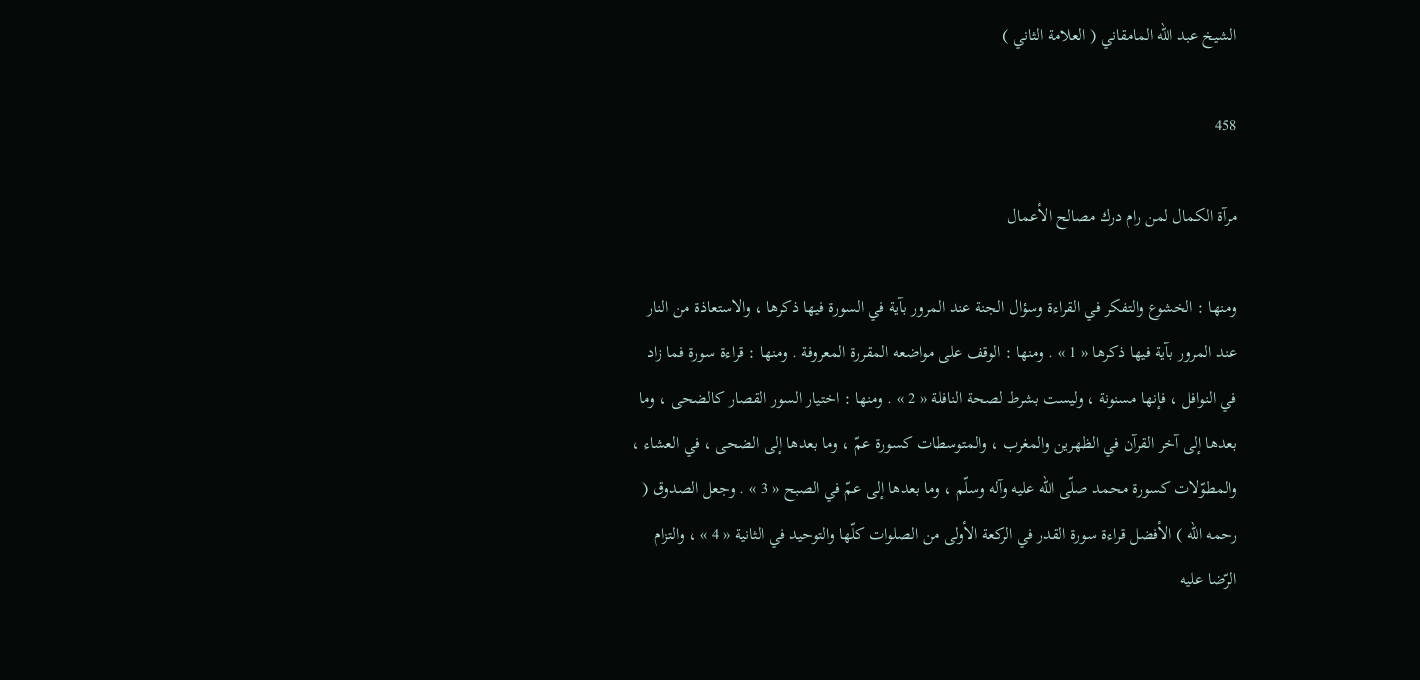الشيخ عبد الله المامقاني ( العلامة الثاني )

458

مرآة الكمال لمن رام درك مصالح الأعمال

ومنها : الخشوع والتفكر في القراءة وسؤال الجنة عند المرور بآية في السورة فيها ذكرها ، والاستعاذة من النار عند المرور بآية فيها ذكرها « 1 » . ومنها : الوقف على مواضعه المقررة المعروفة . ومنها : قراءة سورة فما زاد في النوافل ، فإنها مسنونة ، وليست بشرط لصحة النافلة « 2 » . ومنها : اختيار السور القصار كالضحى ، وما بعدها إلى آخر القرآن في الظهرين والمغرب ، والمتوسطات كسورة عمّ ، وما بعدها إلى الضحى ، في العشاء ، والمطوّلات كسورة محمد صلّى اللّه عليه وآله وسلّم ، وما بعدها إلى عمّ في الصبح « 3 » . وجعل الصدوق ( رحمه اللّه ) الأفضل قراءة سورة القدر في الركعة الأولى من الصلوات كلّها والتوحيد في الثانية « 4 » ، والتزام الرّضا عليه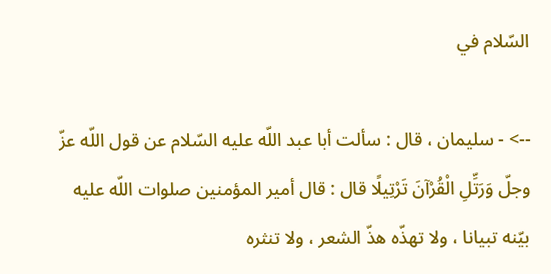السّلام في

--> - سليمان ، قال : سألت أبا عبد اللّه عليه السّلام عن قول اللّه عزّ وجلّ وَرَتِّلِ الْقُرْآنَ تَرْتِيلًا قال : قال أمير المؤمنين صلوات اللّه عليه بيّنه تبيانا ، ولا تهذّه هذّ الشعر ، ولا تنثره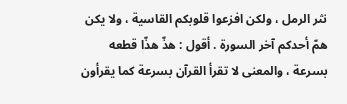نثر الرمل ، ولكن افزعوا قلوبكم القاسية ، ولا يكن همّ أحدكم آخر السورة . أقول : هذّ هذّا قطعه بسرعة ، والمعنى لا تقرأ القرآن بسرعة كما يقرأون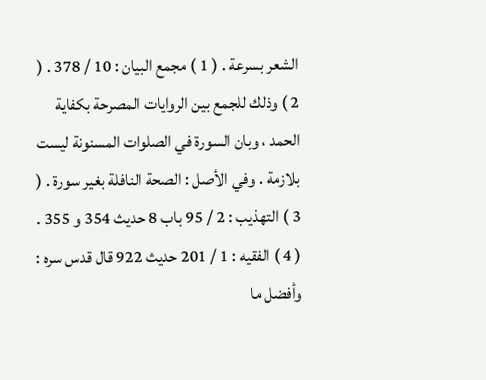الشعر بسرعة . ( 1 ) مجمع البيان : 10 / 378 . ( 2 ) وذلك للجمع بين الروايات المصرحة بكفاية الحمد ، وبان السورة في الصلوات المسنونة ليست بلازمة . وفي الأصل : الصحة النافلة بغير سورة . ( 3 ) التهذيب : 2 / 95 باب 8 حديث 354 و 355 . ( 4 ) الفقيه : 1 / 201 حديث 922 قال قدس سره : وأفضل ما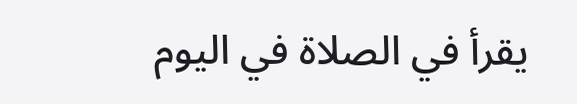يقرأ في الصلاة في اليوم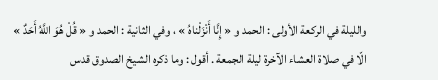والليلة في الركعة الأولى : الحمد و « إِنَّا أَنْزَلْناهُ » ، وفي الثانية : الحمد و « قُلْ هُوَ اللَّهُ أَحَدٌ » الّا في صلاة العشاء الآخرة ليلة الجمعة . أقول : وما ذكره الشيخ الصدوق قدس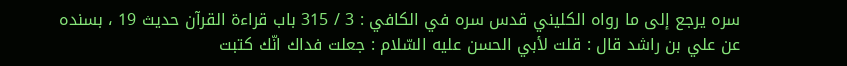سره يرجع إلى ما رواه الكليني قدس سره في الكافي : 3 / 315 باب قراءة القرآن حديث 19 ، بسنده عن علي بن راشد قال : قلت لأبي الحسن عليه السّلام : جعلت فداك انّك كتبت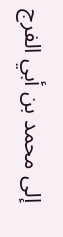إلى محمد بن أبي الفرج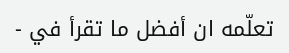تعلّمه ان أفضل ما تقرأ في -